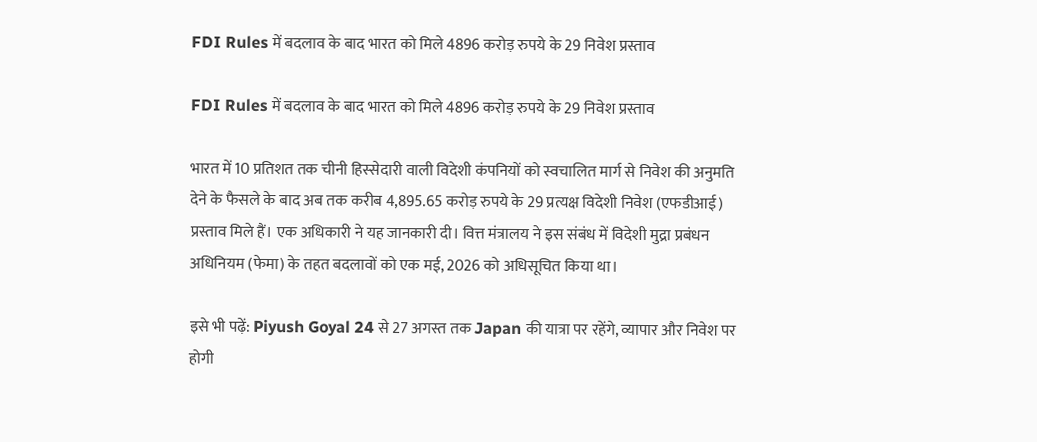FDI Rules में बदलाव के बाद भारत को मिले 4896 करोड़ रुपये के 29 निवेश प्रस्ताव

FDI Rules में बदलाव के बाद भारत को मिले 4896 करोड़ रुपये के 29 निवेश प्रस्ताव

भारत में 10 प्रतिशत तक चीनी हिस्सेदारी वाली विदेशी कंपनियों को स्वचालित मार्ग से निवेश की अनुमति देने के फैसले के बाद अब तक करीब 4,895.65 करोड़ रुपये के 29 प्रत्यक्ष विदेशी निवेश (एफडीआई) प्रस्ताव मिले हैं। एक अधिकारी ने यह जानकारी दी। वित्त मंत्रालय ने इस संबंध में विदेशी मुद्रा प्रबंधन अधिनियम (फेमा) के तहत बदलावों को एक मई, 2026 को अधिसूचित किया था।

इसे भी पढ़ें: Piyush Goyal 24 से 27 अगस्त तक Japan की यात्रा पर रहेंगे, व्यापार और निवेश पर होगी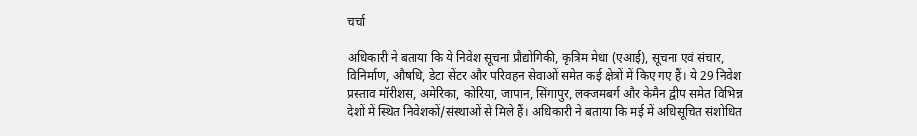चर्चा

अधिकारी ने बताया कि ये निवेश सूचना प्रौद्योगिकी, कृत्रिम मेधा (एआई), सूचना एवं संचार, विनिर्माण, औषधि, डेटा सेंटर और परिवहन सेवाओं समेत कई क्षेत्रों में किए गए हैं। ये 29 निवेश प्रस्ताव मॉरीशस, अमेरिका, कोरिया, जापान, सिंगापुर, लक्जमबर्ग और केमैन द्वीप समेत विभिन्न देशों में स्थित निवेशकों/संस्थाओं से मिले हैं। अधिकारी ने बताया कि मई में अधिसूचित संशोधित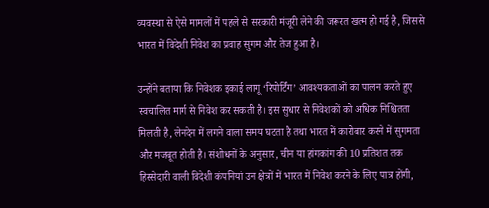व्यवस्था से ऐसे मामलों में पहले से सरकारी मंजूरी लेने की जरूरत खत्म हो गई है, जिससे भारत में विदेशी निवेश का प्रवाह सुगम और तेज हुआ है।

उन्होंने बताया कि निवेशक इकाई लागू ‘रिपोर्टिंग’ आवश्यकताओं का पालन करते हुए स्वचालित मार्ग से निवेश कर सकती है। इस सुधार से निवेशकों को अधिक निश्चितता मिलती है, लेनदेन में लगने वाला समय घटता है तथा भारत में कारोबार करने में सुगमता और मजबूत होती है। संशोधनों के अनुसार, चीन या हांगकांग की 10 प्रतिशत तक हिस्सेदारी वाली विदेशी कंपनियां उन क्षेत्रों में भारत में निवेश करने के लिए पात्र होंगी,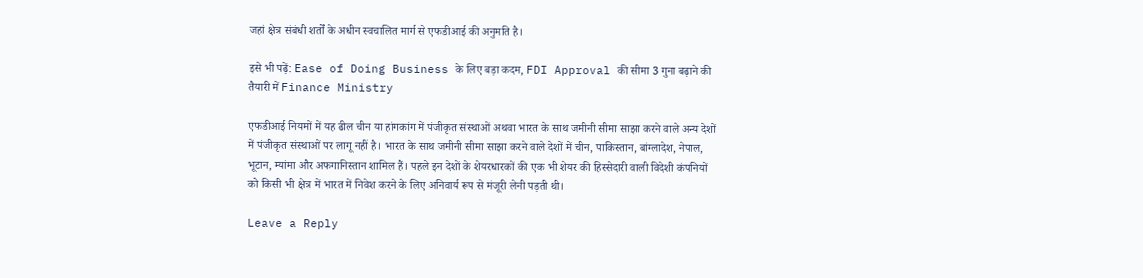जहां क्षेत्र संबंधी शर्तों के अधीन स्वचालित मार्ग से एफडीआई की अनुमति है।

इसे भी पढ़ें: Ease of Doing Business के लिए बड़ा कदम, FDI Approval की सीमा 3 गुना बढ़ाने की तैयारी में Finance Ministry

एफडीआई नियमों में यह ढील चीन या हांगकांग में पंजीकृत संस्थाओं अथवा भारत के साथ जमीनी सीमा साझा करने वाले अन्य देशों में पंजीकृत संस्थाओं पर लागू नहीं है। भारत के साथ जमीनी सीमा साझा करने वाले देशों में चीन, पाकिस्तान, बांग्लादेश, नेपाल, भूटान, म्यांमा और अफगानिस्तान शामिल हैं। पहले इन देशों के शेयरधारकों की एक भी शेयर की हिस्सेदारी वाली विदेशी कंपनियों को किसी भी क्षेत्र में भारत में निवेश करने के लिए अनिवार्य रूप से मंजूरी लेनी पड़ती थी।

Leave a Reply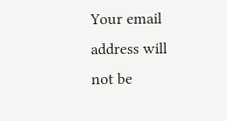Your email address will not be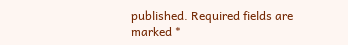published. Required fields are marked *